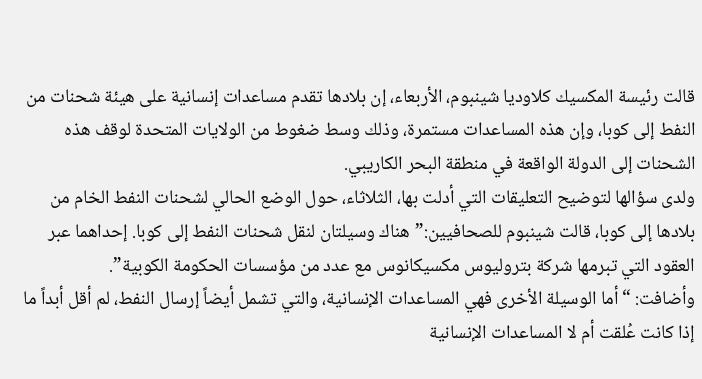قالت رئيسة المكسيك كلاوديا شينبوم، الأربعاء، إن بلادها تقدم مساعدات إنسانية على هيئة شحنات من النفط إلى كوبا، وإن هذه المساعدات مستمرة، وذلك وسط ضغوط من الولايات المتحدة لوقف هذه الشحنات إلى الدولة الواقعة في منطقة البحر الكاريبي.
ولدى سؤالها لتوضيح التعليقات التي أدلت بها، الثلاثاء، حول الوضع الحالي لشحنات النفط الخام من بلادها إلى كوبا، قالت شينبوم للصحافيين:”هناك وسيلتان لنقل شحنات النفط إلى كوبا. إحداهما عبر العقود التي تبرمها شركة بتروليوس مكسيكانوس مع عدد من مؤسسات الحكومة الكوبية”.
وأضافت: “أما الوسيلة الأخرى فهي المساعدات الإنسانية، والتي تشمل أيضاً إرسال النفط، لم أقل أبداً ما إذا كانت عُلقت أم لا المساعدات الإنسانية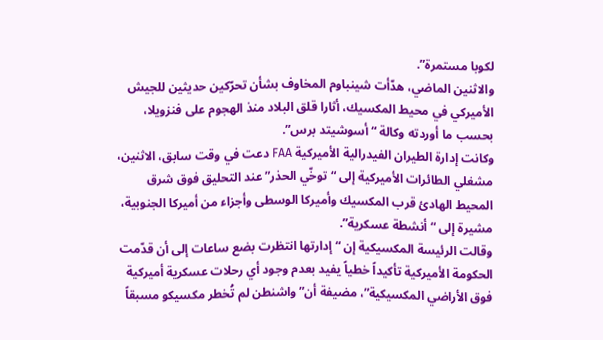لكوبا مستمرة”.
والاثنين الماضي، هدّأت شينباوم المخاوف بشأن تحرّكين حديثين للجيش الأميركي في محيط المكسيك، أثارا قلق البلاد منذ الهجوم على فنزويلا، بحسب ما أوردته وكالة “أسوشيتد برس”.
وكانت إدارة الطيران الفيدرالية الأميركية FAA دعت في وقت سابق، الاثنين، مشغلي الطائرات الأميركية إلى “توخّي الحذر” عند التحليق فوق شرق المحيط الهادئ قرب المكسيك وأميركا الوسطى وأجزاء من أميركا الجنوبية، مشيرة إلى “أنشطة عسكرية”.
وقالت الرئيسة المكسيكية إن “إدارتها انتظرت بضع ساعات إلى أن قدّمت الحكومة الأميركية تأكيداً خطياً يفيد بعدم وجود أي رحلات عسكرية أميركية فوق الأراضي المكسيكية”، مضيفة أن”واشنطن لم تُخطر مكسيكو مسبقاً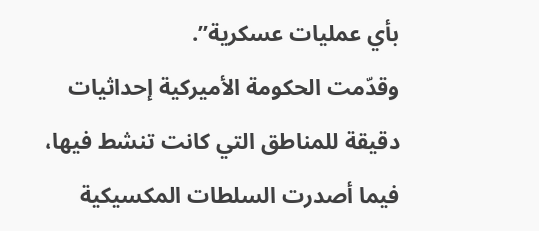بأي عمليات عسكرية”.
وقدّمت الحكومة الأميركية إحداثيات دقيقة للمناطق التي كانت تنشط فيها، فيما أصدرت السلطات المكسيكية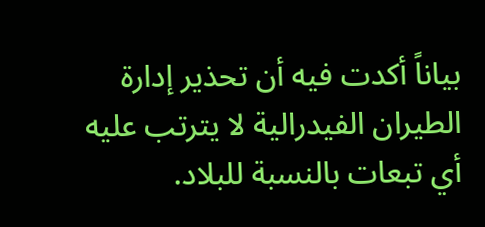بياناً أكدت فيه أن تحذير إدارة الطيران الفيدرالية لا يترتب عليه أي تبعات بالنسبة للبلاد.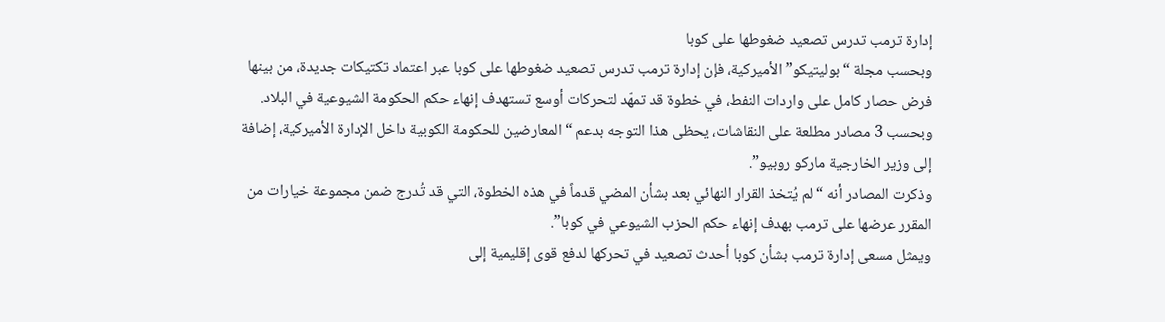إدارة ترمب تدرس تصعيد ضغوطها على كوبا
وبحسب مجلة “بوليتيكو” الأميركية، فإن إدارة ترمب تدرس تصعيد ضغوطها على كوبا عبر اعتماد تكتيكات جديدة، من بينها فرض حصار كامل على واردات النفط، في خطوة قد تمهّد لتحركات أوسع تستهدف إنهاء حكم الحكومة الشيوعية في البلاد.
وبحسب 3 مصادر مطلعة على النقاشات، يحظى هذا التوجه بدعم “المعارضين للحكومة الكوبية داخل الإدارة الأميركية، إضافة إلى وزير الخارجية ماركو روبيو”.
وذكرت المصادر أنه “لم يُتخذ القرار النهائي بعد بشأن المضي قدماً في هذه الخطوة، التي قد تُدرج ضمن مجموعة خيارات من المقرر عرضها على ترمب بهدف إنهاء حكم الحزب الشيوعي في كوبا”.
ويمثل مسعى إدارة ترمب بشأن كوبا أحدث تصعيد في تحركها لدفع قوى إقليمية إلى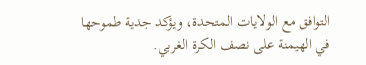التوافق مع الولايات المتحدة، ويؤكد جدية طموحها في الهيمنة على نصف الكرة الغربي.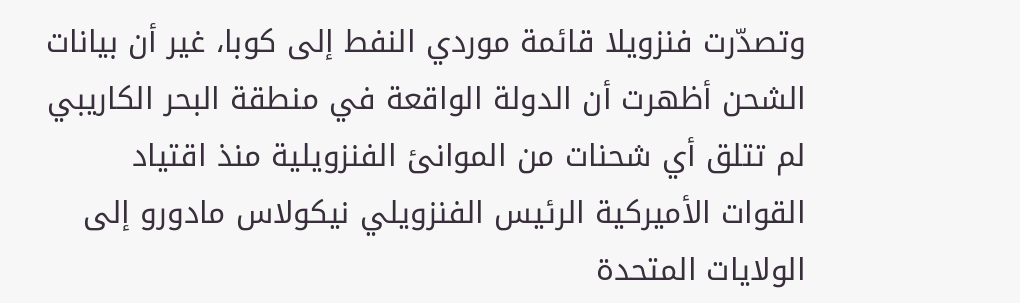وتصدّرت فنزويلا قائمة موردي النفط إلى كوبا، غير أن بيانات الشحن أظهرت أن الدولة الواقعة في منطقة البحر الكاريبي لم تتلق أي شحنات من الموانئ الفنزويلية منذ اقتياد القوات الأميركية الرئيس الفنزويلي نيكولاس مادورو إلى الولايات المتحدة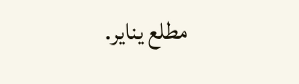مطلع يناير.